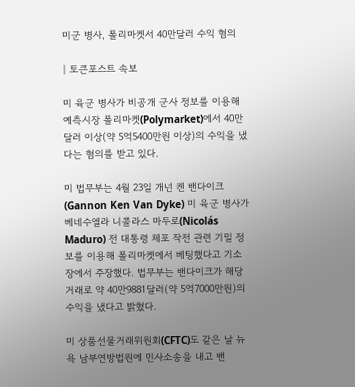미군 병사, 폴리마켓서 40만달러 수익 혐의

| 토큰포스트 속보

미 육군 병사가 비공개 군사 정보를 이용해 예측시장 폴리마켓(Polymarket)에서 40만달러 이상(약 5억5400만원 이상)의 수익을 냈다는 혐의를 받고 있다.

미 법무부는 4월 23일 개넌 켄 밴다이크(Gannon Ken Van Dyke) 미 육군 병사가 베네수엘라 니콜라스 마두로(Nicolás Maduro) 전 대통령 체포 작전 관련 기밀 정보를 이용해 폴리마켓에서 베팅했다고 기소장에서 주장했다. 법무부는 밴다이크가 해당 거래로 약 40만9881달러(약 5억7000만원)의 수익을 냈다고 밝혔다.

미 상품선물거래위원회(CFTC)도 같은 날 뉴욕 남부연방법원에 민사소송을 내고 밴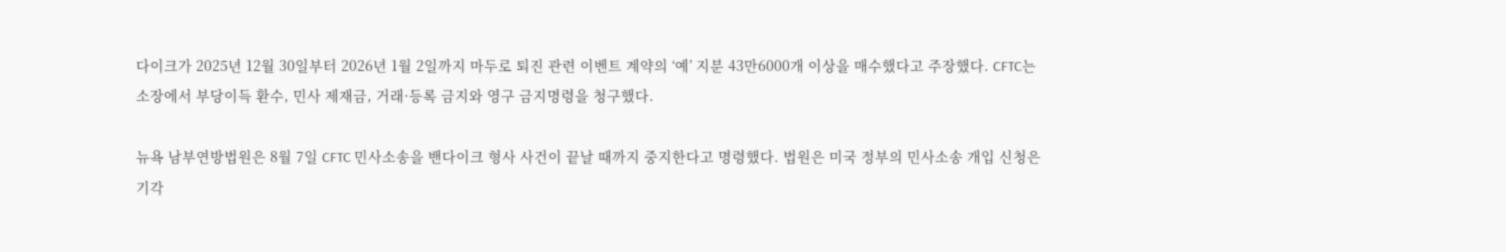다이크가 2025년 12월 30일부터 2026년 1월 2일까지 마두로 퇴진 관련 이벤트 계약의 ‘예’ 지분 43만6000개 이상을 매수했다고 주장했다. CFTC는 소장에서 부당이득 환수, 민사 제재금, 거래·등록 금지와 영구 금지명령을 청구했다.

뉴욕 남부연방법원은 8월 7일 CFTC 민사소송을 밴다이크 형사 사건이 끝날 때까지 중지한다고 명령했다. 법원은 미국 정부의 민사소송 개입 신청은 기각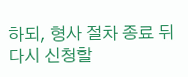하되, 형사 절차 종료 뒤 다시 신청할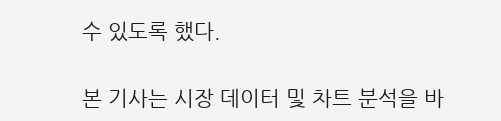수 있도록 했다.

본 기사는 시장 데이터 및 차트 분석을 바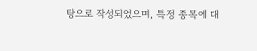탕으로 작성되었으며, 특정 종목에 대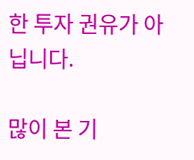한 투자 권유가 아닙니다.

많이 본 기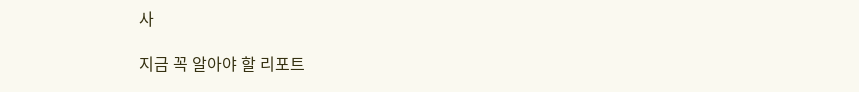사

지금 꼭 알아야 할 리포트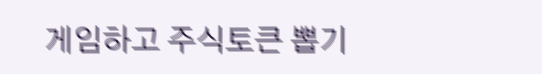게임하고 주식토큰 뽑기